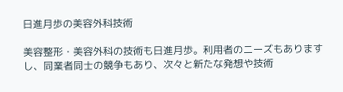日進月歩の美容外科技術

美容整形・美容外科の技術も日進月歩。利用者のニーズもありますし、同業者同士の競争もあり、次々と新たな発想や技術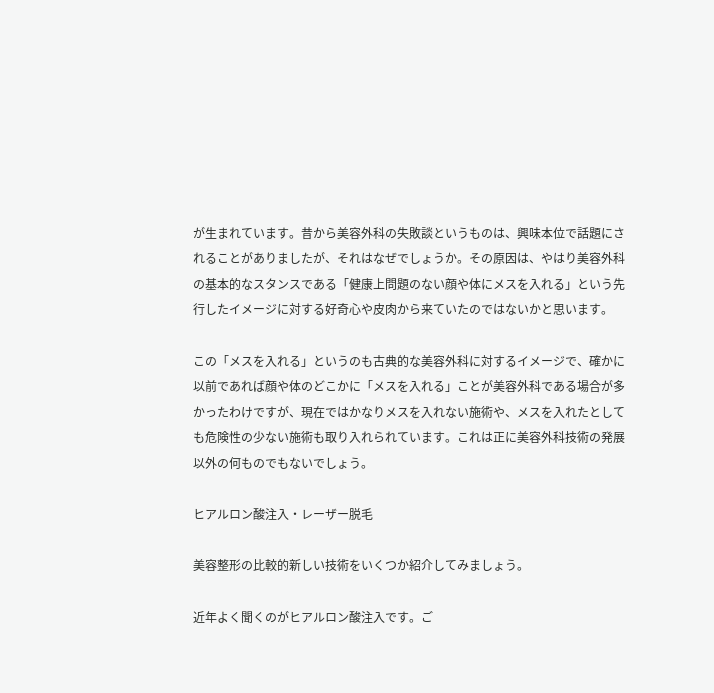が生まれています。昔から美容外科の失敗談というものは、興味本位で話題にされることがありましたが、それはなぜでしょうか。その原因は、やはり美容外科の基本的なスタンスである「健康上問題のない顔や体にメスを入れる」という先行したイメージに対する好奇心や皮肉から来ていたのではないかと思います。

この「メスを入れる」というのも古典的な美容外科に対するイメージで、確かに以前であれば顔や体のどこかに「メスを入れる」ことが美容外科である場合が多かったわけですが、現在ではかなりメスを入れない施術や、メスを入れたとしても危険性の少ない施術も取り入れられています。これは正に美容外科技術の発展以外の何ものでもないでしょう。

ヒアルロン酸注入・レーザー脱毛

美容整形の比較的新しい技術をいくつか紹介してみましょう。

近年よく聞くのがヒアルロン酸注入です。ご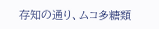存知の通り、ムコ多糖類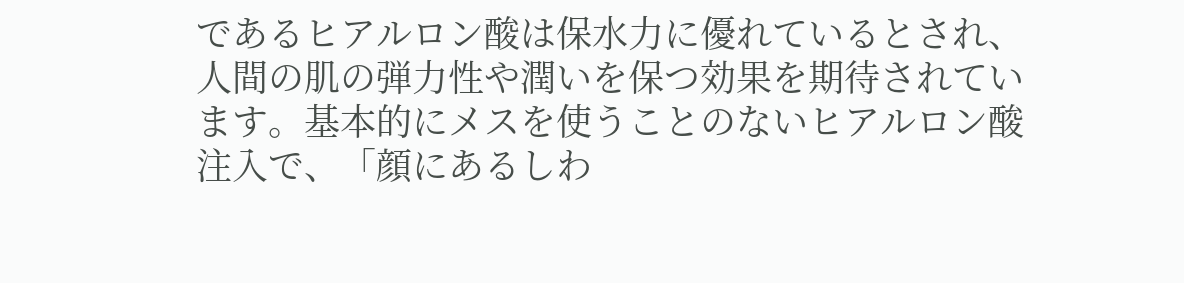であるヒアルロン酸は保水力に優れているとされ、人間の肌の弾力性や潤いを保つ効果を期待されています。基本的にメスを使うことのないヒアルロン酸注入で、「顔にあるしわ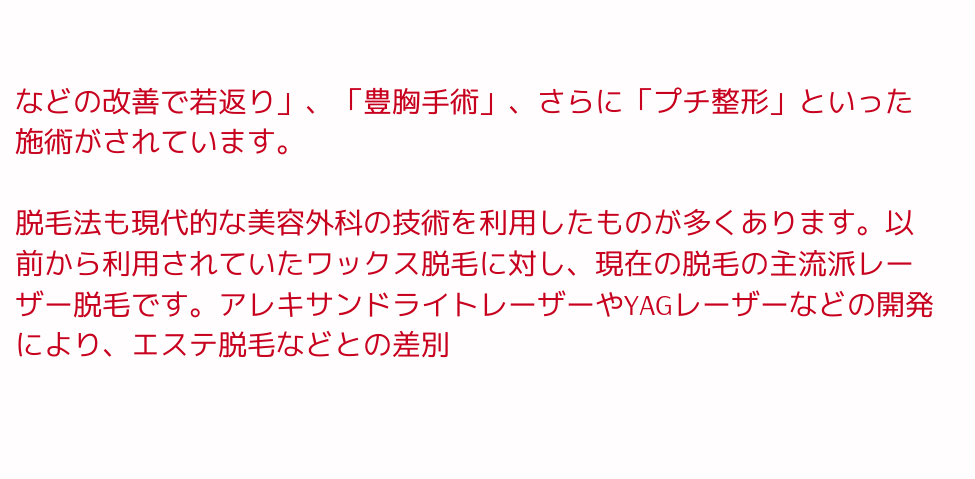などの改善で若返り」、「豊胸手術」、さらに「プチ整形」といった施術がされています。

脱毛法も現代的な美容外科の技術を利用したものが多くあります。以前から利用されていたワックス脱毛に対し、現在の脱毛の主流派レーザー脱毛です。アレキサンドライトレーザーやYAGレーザーなどの開発により、エステ脱毛などとの差別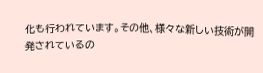化も行われています。その他、様々な新しい技術が開発されているの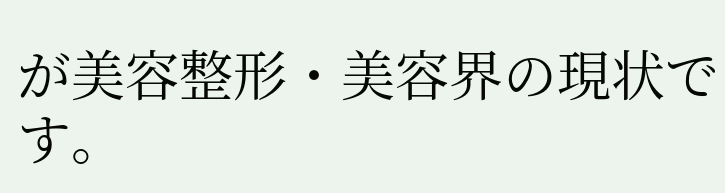が美容整形・美容界の現状です。